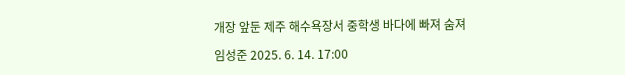개장 앞둔 제주 해수욕장서 중학생 바다에 빠져 숨져

임성준 2025. 6. 14. 17:00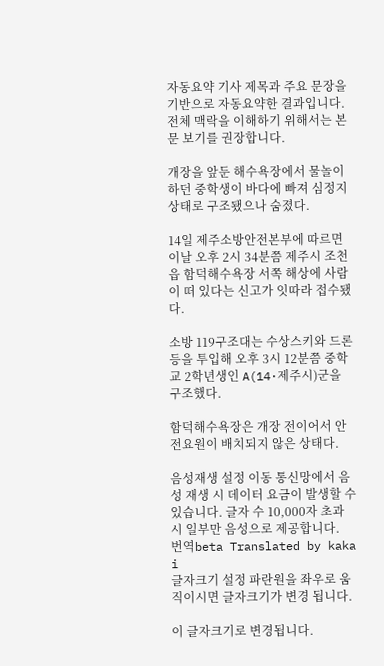자동요약 기사 제목과 주요 문장을 기반으로 자동요약한 결과입니다.
전체 맥락을 이해하기 위해서는 본문 보기를 권장합니다.

개장을 앞둔 해수욕장에서 물놀이하던 중학생이 바다에 빠져 심정지 상태로 구조됐으나 숨졌다.

14일 제주소방안전본부에 따르면 이날 오후 2시 34분쯤 제주시 조천읍 함덕해수욕장 서쪽 해상에 사람이 떠 있다는 신고가 잇따라 접수됐다.

소방 119구조대는 수상스키와 드론 등을 투입해 오후 3시 12분쯤 중학교 2학년생인 A(14·제주시)군을 구조했다.

함덕해수욕장은 개장 전이어서 안전요원이 배치되지 않은 상태다.

음성재생 설정 이동 통신망에서 음성 재생 시 데이터 요금이 발생할 수 있습니다. 글자 수 10,000자 초과 시 일부만 음성으로 제공합니다.
번역beta Translated by kaka i
글자크기 설정 파란원을 좌우로 움직이시면 글자크기가 변경 됩니다.

이 글자크기로 변경됩니다.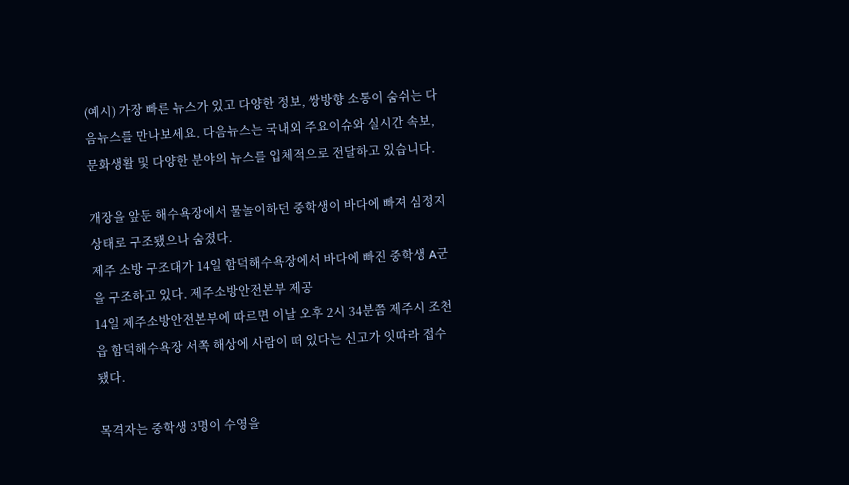(예시) 가장 빠른 뉴스가 있고 다양한 정보, 쌍방향 소통이 숨쉬는 다음뉴스를 만나보세요. 다음뉴스는 국내외 주요이슈와 실시간 속보, 문화생활 및 다양한 분야의 뉴스를 입체적으로 전달하고 있습니다.

개장을 앞둔 해수욕장에서 물놀이하던 중학생이 바다에 빠져 심정지 상태로 구조됐으나 숨졌다.
제주 소방 구조대가 14일 함덕해수욕장에서 바다에 빠진 중학생 A군을 구조하고 있다. 제주소방안전본부 제공
14일 제주소방안전본부에 따르면 이날 오후 2시 34분쯤 제주시 조천읍 함덕해수욕장 서쪽 해상에 사람이 떠 있다는 신고가 잇따라 접수됐다.

목격자는 중학생 3명이 수영을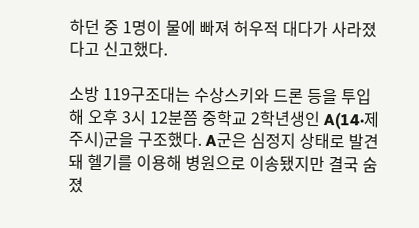하던 중 1명이 물에 빠져 허우적 대다가 사라졌다고 신고했다.

소방 119구조대는 수상스키와 드론 등을 투입해 오후 3시 12분쯤 중학교 2학년생인 A(14·제주시)군을 구조했다. A군은 심정지 상태로 발견돼 헬기를 이용해 병원으로 이송됐지만 결국 숨졌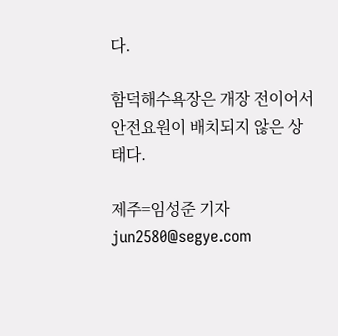다.

함덕해수욕장은 개장 전이어서 안전요원이 배치되지 않은 상태다.

제주=임성준 기자 jun2580@segye.com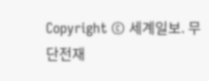Copyright © 세계일보. 무단전재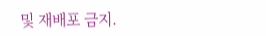및 재배포 금지.